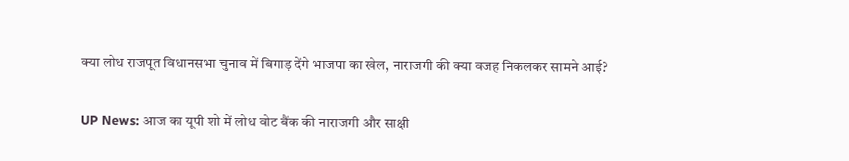क्या लोध राजपूत विधानसभा चुनाव में बिगाड़ देंगे भाजपा का खेल, नाराजगी की क्या वजह निकलकर सामने आई?

UP News: आज का यूपी शो में लोध वोट बैंक की नाराजगी और साक्षी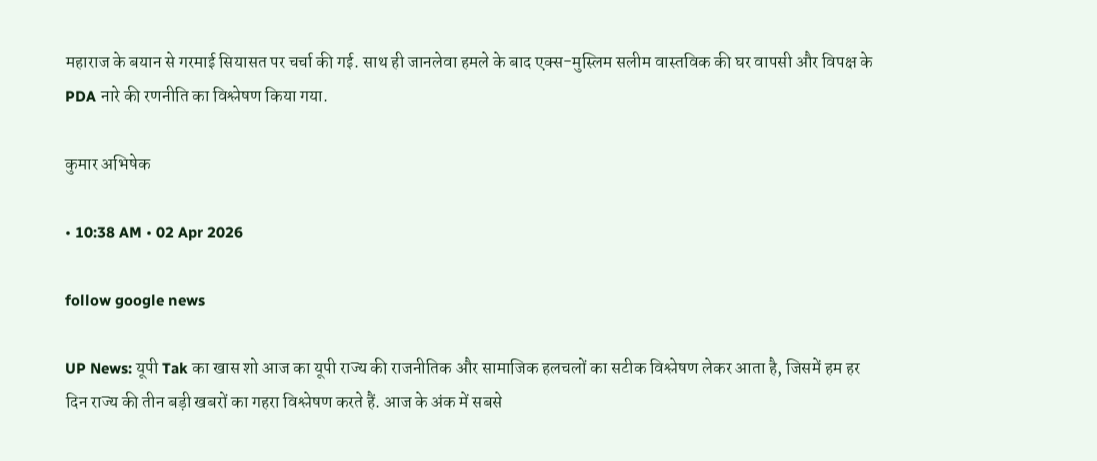महाराज के बयान से गरमाई सियासत पर चर्चा की गई. साथ ही जानलेवा हमले के बाद एक्स-मुस्लिम सलीम वास्तविक की घर वापसी और विपक्ष के PDA नारे की रणनीति का विश्लेषण किया गया.

कुमार अभिषेक

• 10:38 AM • 02 Apr 2026

follow google news

UP News: यूपी Tak का खास शो आज का यूपी राज्य की राजनीतिक और सामाजिक हलचलों का सटीक विश्लेषण लेकर आता है, जिसमें हम हर दिन राज्य की तीन बड़ी खबरों का गहरा विश्लेषण करते हैं. आज के अंक में सबसे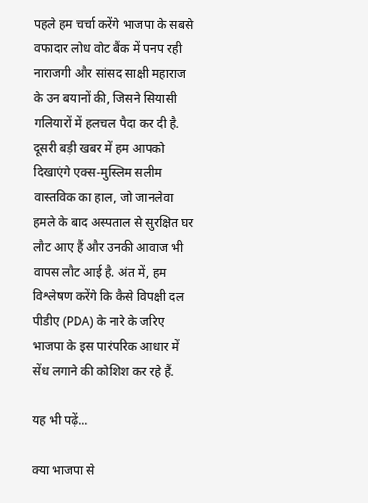पहले हम चर्चा करेंगे भाजपा के सबसे वफादार लोध वोट बैंक में पनप रही नाराजगी और सांसद साक्षी महाराज के उन बयानों की, जिसने सियासी गलियारों में हलचल पैदा कर दी है. दूसरी बड़ी खबर में हम आपको दिखाएंगे एक्स-मुस्लिम सलीम वास्तविक का हाल, जो जानलेवा हमले के बाद अस्पताल से सुरक्षित घर लौट आए हैं और उनकी आवाज भी वापस लौट आई है. अंत में, हम विश्लेषण करेंगे कि कैसे विपक्षी दल पीडीए (PDA) के नारे के जरिए भाजपा के इस पारंपरिक आधार में सेंध लगाने की कोशिश कर रहे हैं.

यह भी पढ़ें...

क्या भाजपा से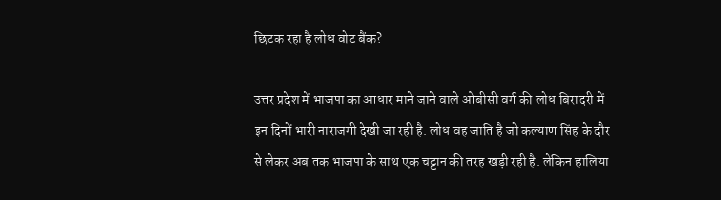छिटक रहा है लोध वोट बैंक?

उत्तर प्रदेश में भाजपा का आधार माने जाने वाले ओबीसी वर्ग की लोध बिरादरी में इन दिनों भारी नाराजगी देखी जा रही है. लोध वह जाति है जो कल्याण सिंह के दौर से लेकर अब तक भाजपा के साथ एक चट्टान की तरह खड़ी रही है. लेकिन हालिया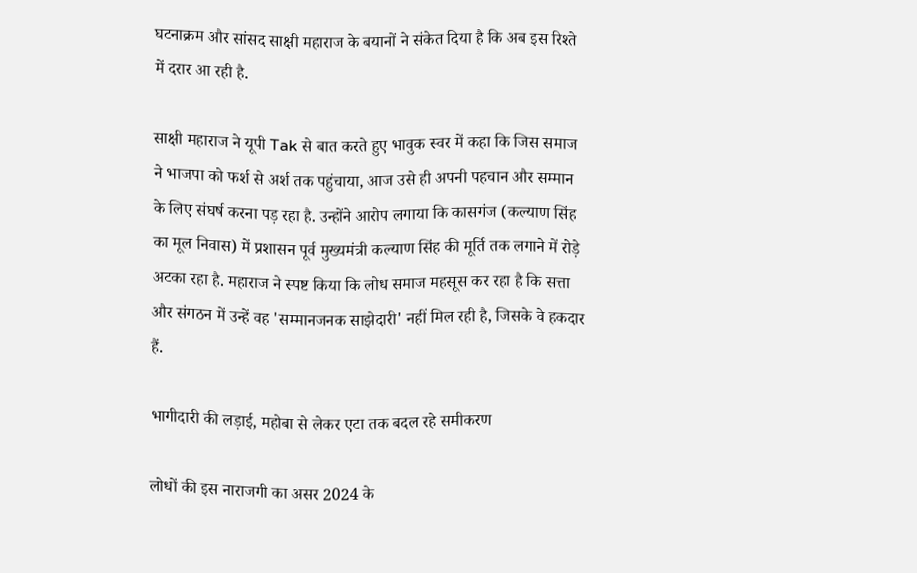घटनाक्रम और सांसद साक्षी महाराज के बयानों ने संकेत दिया है कि अब इस रिश्ते में दरार आ रही है.

साक्षी महाराज ने यूपी Tak से बात करते हुए भावुक स्वर में कहा कि जिस समाज ने भाजपा को फर्श से अर्श तक पहुंचाया, आज उसे ही अपनी पहचान और सम्मान के लिए संघर्ष करना पड़ रहा है. उन्होंने आरोप लगाया कि कासगंज (कल्याण सिंह का मूल निवास) में प्रशासन पूर्व मुख्यमंत्री कल्याण सिंह की मूर्ति तक लगाने में रोड़े अटका रहा है. महाराज ने स्पष्ट किया कि लोध समाज महसूस कर रहा है कि सत्ता और संगठन में उन्हें वह 'सम्मानजनक साझेदारी' नहीं मिल रही है, जिसके वे हकदार हैं.

भागीदारी की लड़ाई, महोबा से लेकर एटा तक बदल रहे समीकरण

लोधों की इस नाराजगी का असर 2024 के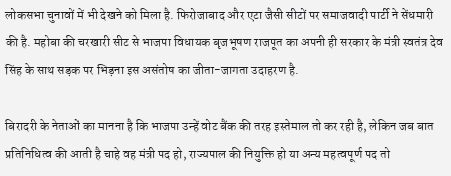लोकसभा चुनावों में भी देखने को मिला है. फिरोजाबाद और एटा जैसी सीटों पर समाजवादी पार्टी ने सेंधमारी की है. महोबा की चरखारी सीट से भाजपा विधायक बृजभूषण राजपूत का अपनी ही सरकार के मंत्री स्वतंत्र देव सिंह के साथ सड़क पर भिड़ना इस असंतोष का जीता-जागता उदाहरण है.

बिरादरी के नेताओं का मानना है कि भाजपा उन्हें वोट बैंक की तरह इस्तेमाल तो कर रही है, लेकिन जब बात प्रतिनिधित्व की आती है चाहे वह मंत्री पद हो, राज्यपाल की नियुक्ति हो या अन्य महत्वपूर्ण पद तो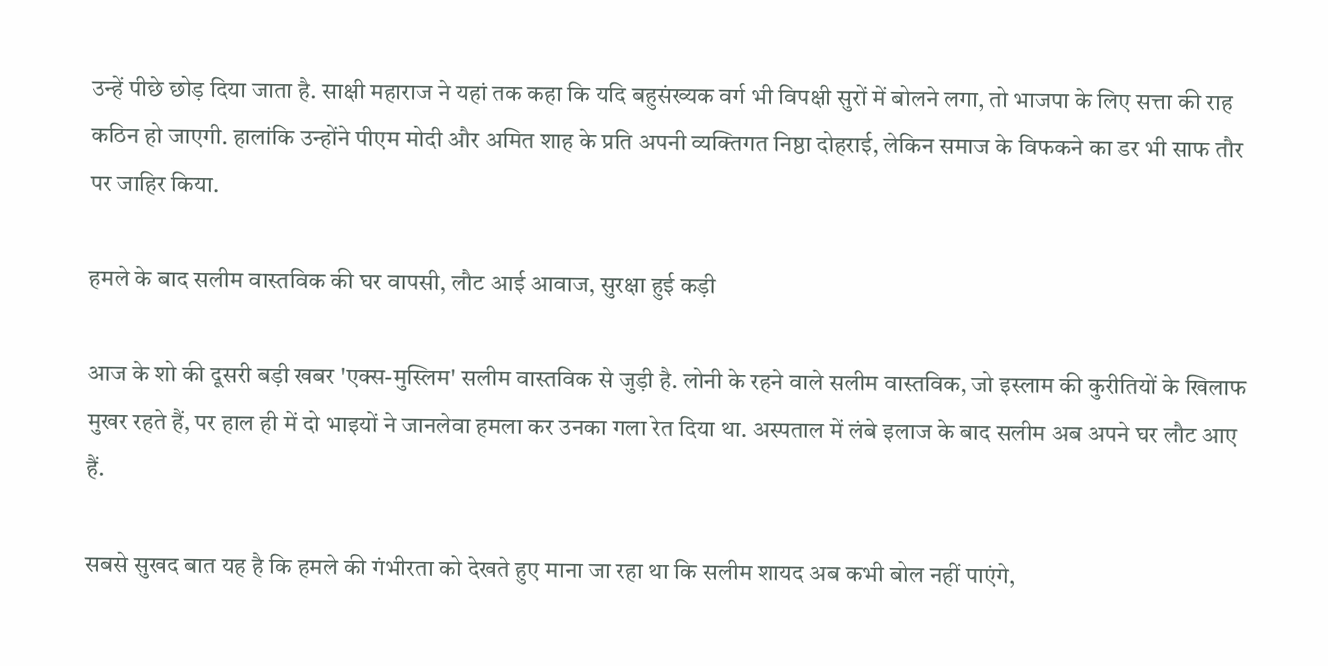उन्हें पीछे छोड़ दिया जाता है. साक्षी महाराज ने यहां तक कहा कि यदि बहुसंख्यक वर्ग भी विपक्षी सुरों में बोलने लगा, तो भाजपा के लिए सत्ता की राह कठिन हो जाएगी. हालांकि उन्होंने पीएम मोदी और अमित शाह के प्रति अपनी व्यक्तिगत निष्ठा दोहराई, लेकिन समाज के विफकने का डर भी साफ तौर पर जाहिर किया.

हमले के बाद सलीम वास्तविक की घर वापसी, लौट आई आवाज, सुरक्षा हुई कड़ी

आज के शो की दूसरी बड़ी खबर 'एक्स-मुस्लिम' सलीम वास्तविक से जुड़ी है. लोनी के रहने वाले सलीम वास्तविक, जो इस्लाम की कुरीतियों के खिलाफ मुखर रहते हैं, पर हाल ही में दो भाइयों ने जानलेवा हमला कर उनका गला रेत दिया था. अस्पताल में लंबे इलाज के बाद सलीम अब अपने घर लौट आए हैं.

सबसे सुखद बात यह है कि हमले की गंभीरता को देखते हुए माना जा रहा था कि सलीम शायद अब कभी बोल नहीं पाएंगे,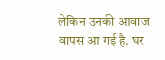लेकिन उनकी आवाज वापस आ गई है. घर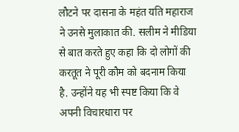लौटने पर दासना के महंत यति महाराज ने उनसे मुलाकात की. सलीम ने मीडिया से बात करते हुए कहा कि दो लोगों की करतूत ने पूरी कौम को बदनाम किया है. उन्होंने यह भी स्पष्ट किया कि वे अपनी विचारधारा पर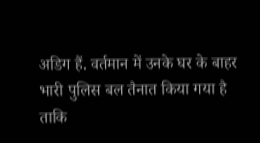अडिग हैं. वर्तमान में उनके घर के बाहर भारी पुलिस बल तैनात किया गया है ताकि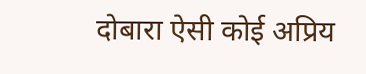दोबारा ऐसी कोई अप्रिय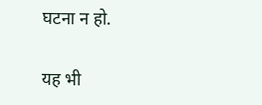घटना न हो.

यह भी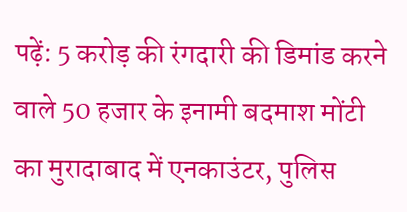पढ़ें: 5 करोड़ की रंगदारी की डिमांड करने वाले 50 हजार के इनामी बदमाश मोंटी का मुरादाबाद में एनकाउंटर, पुलिस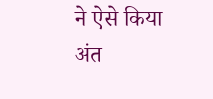ने ऐसे किया अंत